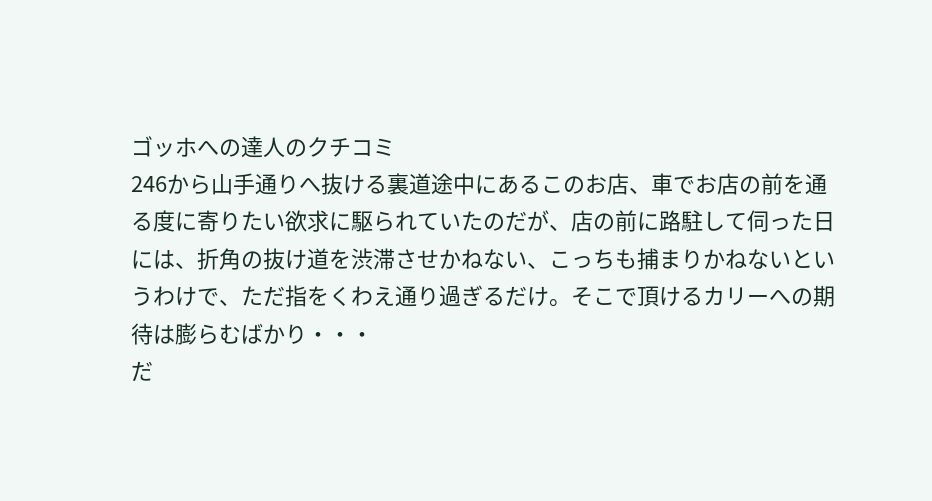ゴッホへの達人のクチコミ
246から山手通りへ抜ける裏道途中にあるこのお店、車でお店の前を通る度に寄りたい欲求に駆られていたのだが、店の前に路駐して伺った日には、折角の抜け道を渋滞させかねない、こっちも捕まりかねないというわけで、ただ指をくわえ通り過ぎるだけ。そこで頂けるカリーへの期待は膨らむばかり・・・
だ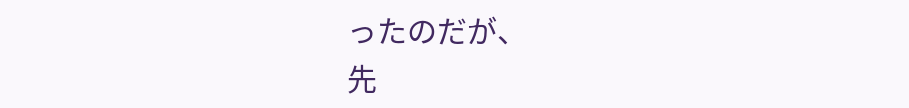ったのだが、
先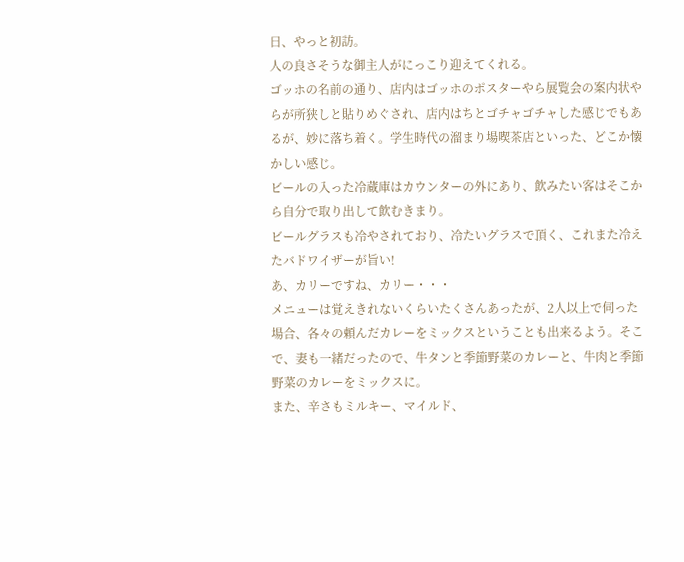日、やっと初訪。
人の良さそうな御主人がにっこり迎えてくれる。
ゴッホの名前の通り、店内はゴッホのポスターやら展覧会の案内状やらが所狭しと貼りめぐされ、店内はちとゴチャゴチャした感じでもあるが、妙に落ち着く。学生時代の溜まり場喫茶店といった、どこか懐かしい感じ。
ビールの入った冷蔵庫はカウンターの外にあり、飲みたい客はそこから自分で取り出して飲むきまり。
ビールグラスも冷やされており、冷たいグラスで頂く、これまた冷えたバドワイザーが旨い!
あ、カリーですね、カリー・・・
メニューは覚えきれないくらいたくさんあったが、2人以上で伺った場合、各々の頼んだカレーをミックスということも出来るよう。そこで、妻も一緒だったので、牛タンと季節野菜のカレーと、牛肉と季節野菜のカレーをミックスに。
また、辛さもミルキー、マイルド、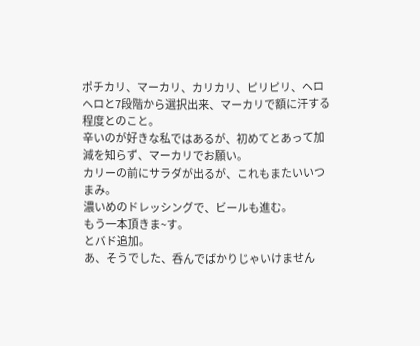ポチカリ、マーカリ、カリカリ、ピリピリ、ヘロヘロと7段階から選択出来、マーカリで額に汗する程度とのこと。
辛いのが好きな私ではあるが、初めてとあって加減を知らず、マーカリでお願い。
カリーの前にサラダが出るが、これもまたいいつまみ。
濃いめのドレッシングで、ビールも進む。
もう一本頂きま~す。
とバド追加。
あ、そうでした、呑んでばかりじゃいけません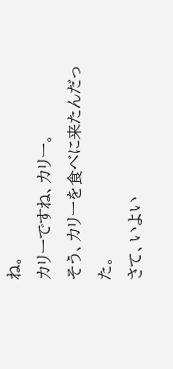ね。
カリーですね、カリー。
そう、カリーを食べに来たんだった。
さて、いよい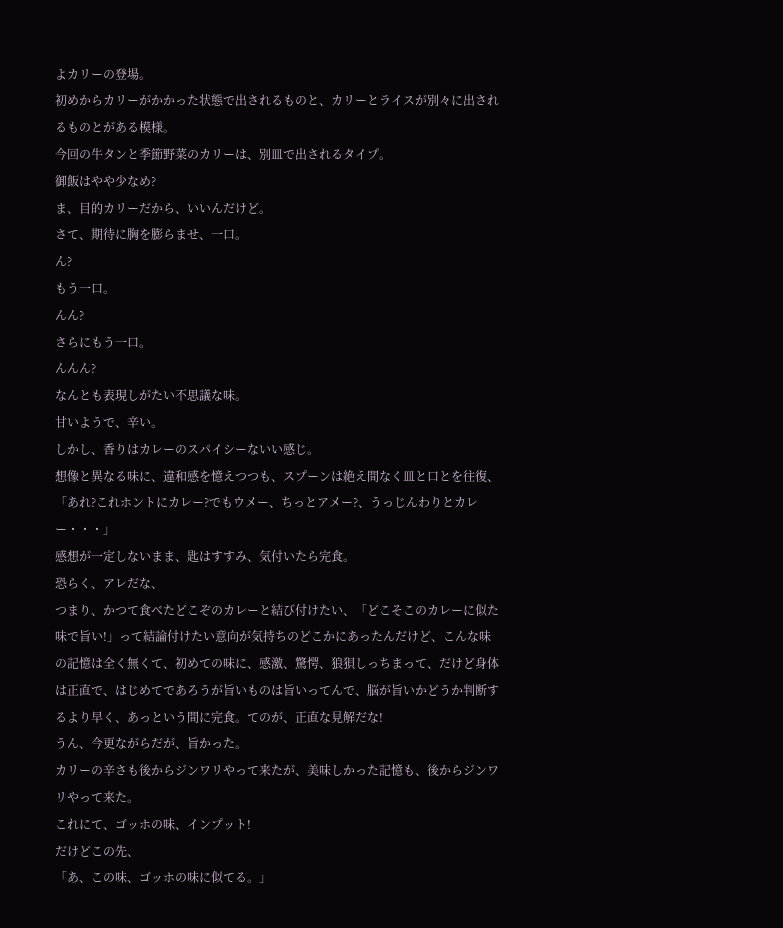よカリーの登場。
初めからカリーがかかった状態で出されるものと、カリーとライスが別々に出されるものとがある模様。
今回の牛タンと季節野菜のカリーは、別皿で出されるタイプ。
御飯はやや少なめ?
ま、目的カリーだから、いいんだけど。
さて、期待に胸を膨らませ、一口。
ん?
もう一口。
んん?
さらにもう一口。
んんん?
なんとも表現しがたい不思議な味。
甘いようで、辛い。
しかし、香りはカレーのスパイシーないい感じ。
想像と異なる味に、違和感を憶えつつも、スプーンは絶え間なく皿と口とを往復、
「あれ?これホントにカレー?でもウメー、ちっとアメー?、うっじんわりとカレー・・・」
感想が一定しないまま、匙はすすみ、気付いたら完食。
恐らく、アレだな、
つまり、かつて食べたどこぞのカレーと結び付けたい、「どこそこのカレーに似た味で旨い!」って結論付けたい意向が気持ちのどこかにあったんだけど、こんな味の記憶は全く無くて、初めての味に、感激、驚愕、狼狽しっちまって、だけど身体は正直で、はじめてであろうが旨いものは旨いってんで、脳が旨いかどうか判断するより早く、あっという間に完食。てのが、正直な見解だな!
うん、今更ながらだが、旨かった。
カリーの辛さも後からジンワリやって来たが、美味しかった記憶も、後からジンワリやって来た。
これにて、ゴッホの味、インプット!
だけどこの先、
「あ、この味、ゴッホの味に似てる。」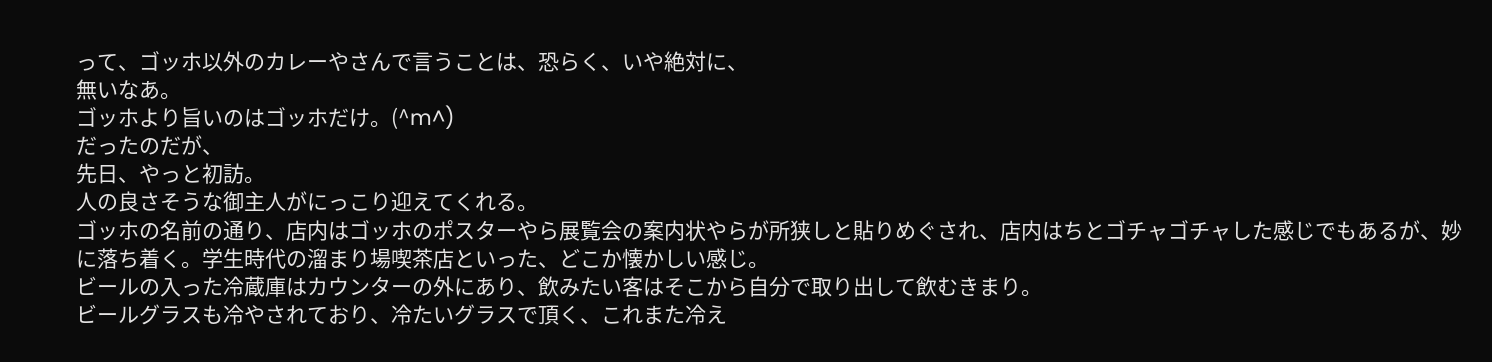って、ゴッホ以外のカレーやさんで言うことは、恐らく、いや絶対に、
無いなあ。
ゴッホより旨いのはゴッホだけ。(^m^)
だったのだが、
先日、やっと初訪。
人の良さそうな御主人がにっこり迎えてくれる。
ゴッホの名前の通り、店内はゴッホのポスターやら展覧会の案内状やらが所狭しと貼りめぐされ、店内はちとゴチャゴチャした感じでもあるが、妙に落ち着く。学生時代の溜まり場喫茶店といった、どこか懐かしい感じ。
ビールの入った冷蔵庫はカウンターの外にあり、飲みたい客はそこから自分で取り出して飲むきまり。
ビールグラスも冷やされており、冷たいグラスで頂く、これまた冷え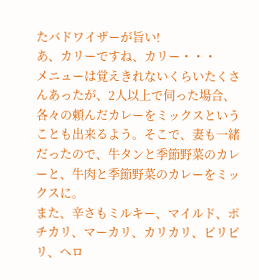たバドワイザーが旨い!
あ、カリーですね、カリー・・・
メニューは覚えきれないくらいたくさんあったが、2人以上で伺った場合、各々の頼んだカレーをミックスということも出来るよう。そこで、妻も一緒だったので、牛タンと季節野菜のカレーと、牛肉と季節野菜のカレーをミックスに。
また、辛さもミルキー、マイルド、ポチカリ、マーカリ、カリカリ、ピリピリ、ヘロ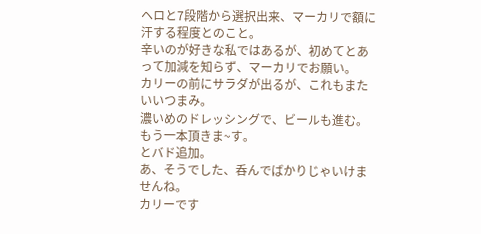ヘロと7段階から選択出来、マーカリで額に汗する程度とのこと。
辛いのが好きな私ではあるが、初めてとあって加減を知らず、マーカリでお願い。
カリーの前にサラダが出るが、これもまたいいつまみ。
濃いめのドレッシングで、ビールも進む。
もう一本頂きま~す。
とバド追加。
あ、そうでした、呑んでばかりじゃいけませんね。
カリーです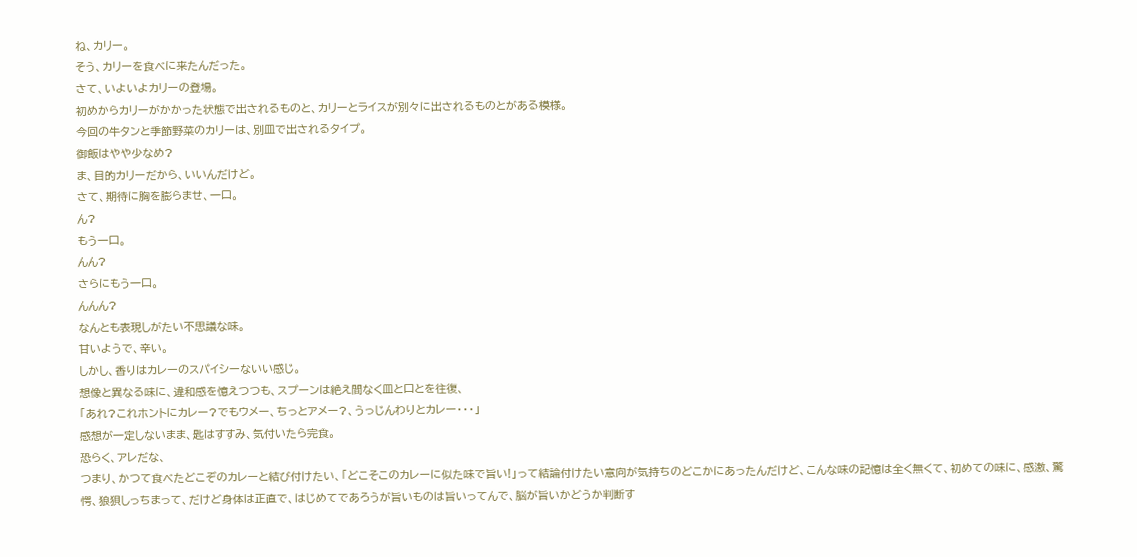ね、カリー。
そう、カリーを食べに来たんだった。
さて、いよいよカリーの登場。
初めからカリーがかかった状態で出されるものと、カリーとライスが別々に出されるものとがある模様。
今回の牛タンと季節野菜のカリーは、別皿で出されるタイプ。
御飯はやや少なめ?
ま、目的カリーだから、いいんだけど。
さて、期待に胸を膨らませ、一口。
ん?
もう一口。
んん?
さらにもう一口。
んんん?
なんとも表現しがたい不思議な味。
甘いようで、辛い。
しかし、香りはカレーのスパイシーないい感じ。
想像と異なる味に、違和感を憶えつつも、スプーンは絶え間なく皿と口とを往復、
「あれ?これホントにカレー?でもウメー、ちっとアメー?、うっじんわりとカレー・・・」
感想が一定しないまま、匙はすすみ、気付いたら完食。
恐らく、アレだな、
つまり、かつて食べたどこぞのカレーと結び付けたい、「どこそこのカレーに似た味で旨い!」って結論付けたい意向が気持ちのどこかにあったんだけど、こんな味の記憶は全く無くて、初めての味に、感激、驚愕、狼狽しっちまって、だけど身体は正直で、はじめてであろうが旨いものは旨いってんで、脳が旨いかどうか判断す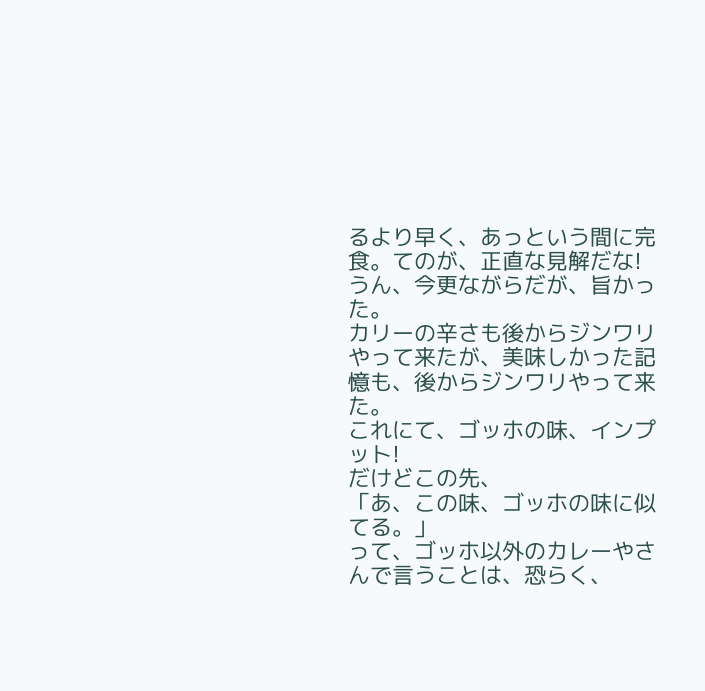るより早く、あっという間に完食。てのが、正直な見解だな!
うん、今更ながらだが、旨かった。
カリーの辛さも後からジンワリやって来たが、美味しかった記憶も、後からジンワリやって来た。
これにて、ゴッホの味、インプット!
だけどこの先、
「あ、この味、ゴッホの味に似てる。」
って、ゴッホ以外のカレーやさんで言うことは、恐らく、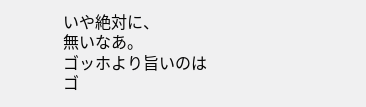いや絶対に、
無いなあ。
ゴッホより旨いのはゴ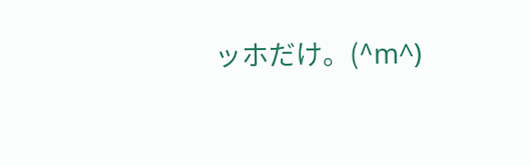ッホだけ。(^m^)